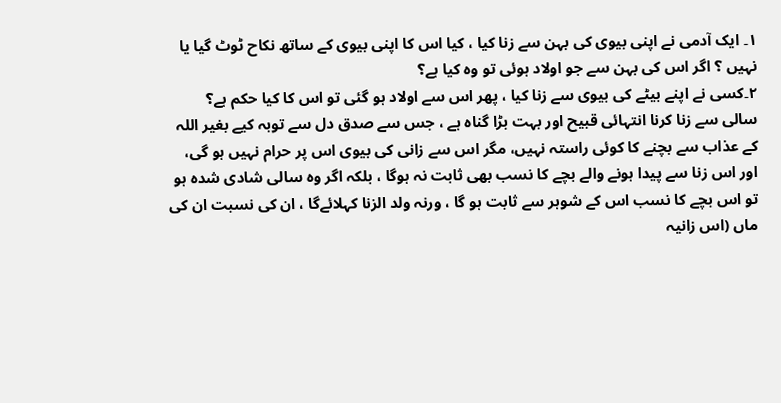۱۔ ایک آدمی نے اپنی بیوی کی بہن سے زنا کیا ، کیا اس کا اپنی بیوی کے ساتھ نکاح ٹوٹ گیا یا نہیں ؟ اگر اس کی بہن سے جو اولاد ہوئی تو وہ کیا ہے؟
۲۔کسی نے اپنے بیٹے کی بیوی سے زنا کیا ، پھر اس سے اولاد ہو گئی تو اس کا کیا حکم ہے؟
سالی سے زنا کرنا انتہائی قبیح اور بہت بڑا گناہ ہے ، جس سے صدق دل سے توبہ کیے بغیر اللہ کے عذاب سے بچنے کا کوئی راستہ نہیں، مگر اس سے زانی کی بیوی اس پر حرام نہیں ہو گی، اور اس زنا سے پیدا ہونے والے بچے کا نسب بھی ثابت نہ ہوگا ، بلکہ اگر وہ سالی شادی شدہ ہو تو اس بچے کا نسب اس کے شوہر سے ثابت ہو گا ، ورنہ ولد الزنا کہلائےگا ، ان کی نسبت ان کی ماں (اس زانیہ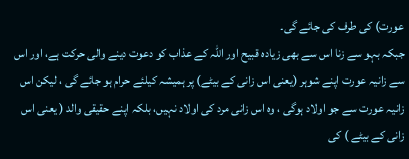عورت) کی طرف کی جائے گی۔
جبکہ بہو سے زنا اس سے بھی زیادہ قبیح اور اللہ کے عذاب کو دعوت دینے والی حرکت ہے، اور اس سے زانیہ عورت اپنے شوہر (یعنی اس زانی کے بیٹے) پر ہمیشہ کیلئے حرام ہو جائے گی ، لیکن اس زانیہ عورت سے جو اولاد ہوگی ، وہ اس زانی مرد کی اولاد نہیں، بلکہ اپنے حقیقی والد ( یعنی اس زانی کے بیٹے ) کی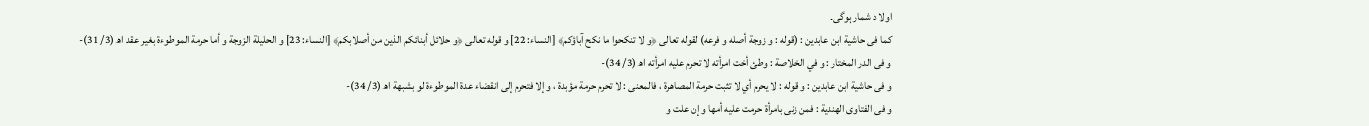اولا د شمار ہوگی۔
كما فى حاشية ابن عابدين : (قوله : و زوجة أصله و فرعه) لقوله تعالى ﴿و لا تنكحوا ما نكح آباؤكم﴾ [النساء: 22] و قوله تعالى ﴿و حلائل أبنائكم الذين من أصلابكم﴾ [النساء: 23] و الحليلة الزوجة و أما حرمة الموطوءة بغير عقد اھ (3/ 31)-
و فى الدر المختار : و في الخلاصة : وطئ أخت امرأته لا تحرم عليه امرأته اھ (3/ 34)-
و فى حاشية ابن عابدين : و قوله : لا يحرم أي لا تثبت حرمة المصاهرة ، فالمعنى : لا تحرم حرمة مؤبدة ، و إلا فتحرم إلى انقضاء عدة الموطوءة لو بشبهة اھ (3/ 34)-
و فى الفتاوى الهندية : فمن زنى بامرأة حرمت عليه أمها و إن علت و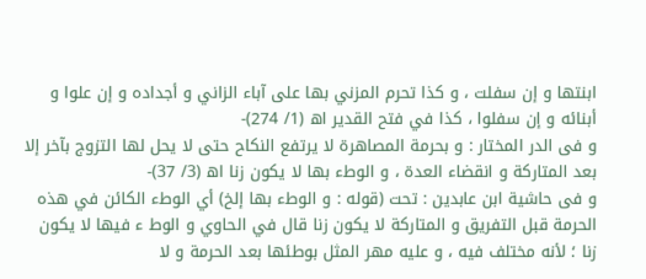ابنتها و إن سفلت ، و كذا تحرم المزني بها على آباء الزاني و أجداده و إن علوا و أبنائه و إن سفلوا ، كذا في فتح القدير اھ (1/ 274)-
و فی الدر المختار : و بحرمة المصاهرة لا يرتفع النكاح حتى لا يحل لها التزوج بآخر إلا بعد المتاركة و انقضاء العدة ، و الوطء بها لا يكون زنا اھ (3/ 37)-
و فی حاشية ابن عابدين : تحت (قوله : و الوطء بها إلخ) أي الوطء الكائن في هذه الحرمة قبل التفريق و المتاركة لا يكون زنا قال في الحاوي و الوط ء فيها لا يكون زنا ؛ لأنه مختلف فيه ، و عليه مهر المثل بوطئها بعد الحرمة و لا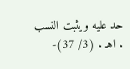حد عليه ويثبت النسب . اهـ . (3/ 37)-